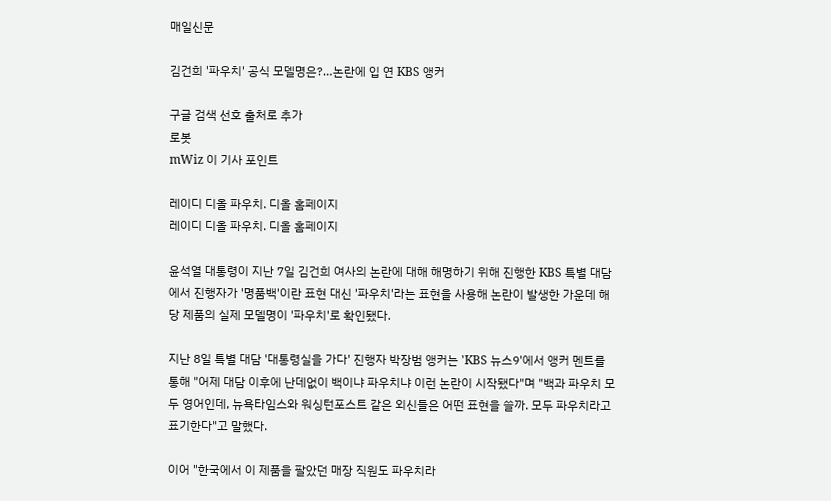매일신문

김건희 '파우치' 공식 모델명은?…논란에 입 연 KBS 앵커

구글 검색 선호 출처로 추가
로봇
mWiz 이 기사 포인트

레이디 디올 파우치. 디올 홈페이지
레이디 디올 파우치. 디올 홈페이지

윤석열 대통령이 지난 7일 김건희 여사의 논란에 대해 해명하기 위해 진행한 KBS 특별 대담에서 진행자가 '명품백'이란 표현 대신 '파우치'라는 표현을 사용해 논란이 발생한 가운데 해당 제품의 실제 모델명이 '파우치'로 확인됐다.

지난 8일 특별 대담 '대통령실을 가다' 진행자 박장범 앵커는 'KBS 뉴스9'에서 앵커 멘트를 통해 "어제 대담 이후에 난데없이 백이냐 파우치냐 이런 논란이 시작됐다"며 "백과 파우치 모두 영어인데, 뉴욕타임스와 워싱턴포스트 같은 외신들은 어떤 표현을 쓸까. 모두 파우치라고 표기한다"고 말했다.

이어 "한국에서 이 제품을 팔았던 매장 직원도 파우치라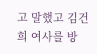고 말했고 김건희 여사를 방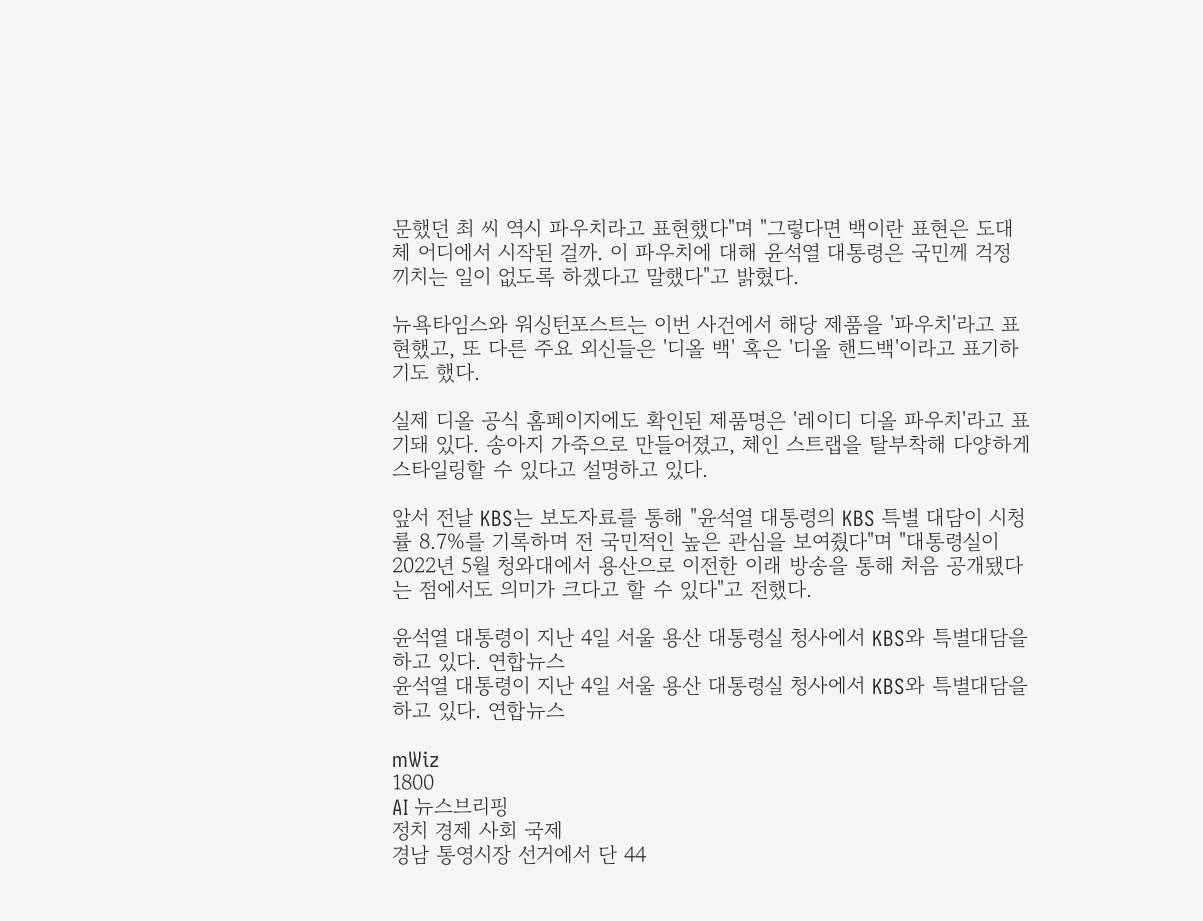문했던 최 씨 역시 파우치라고 표현했다"며 "그렇다면 백이란 표현은 도대체 어디에서 시작된 걸까. 이 파우치에 대해 윤석열 대통령은 국민께 걱정 끼치는 일이 없도록 하겠다고 말했다"고 밝혔다.

뉴욕타임스와 워싱턴포스트는 이번 사건에서 해당 제품을 '파우치'라고 표현했고, 또 다른 주요 외신들은 '디올 백' 혹은 '디올 핸드백'이라고 표기하기도 했다.

실제 디올 공식 홈페이지에도 확인된 제품명은 '레이디 디올 파우치'라고 표기돼 있다. 송아지 가죽으로 만들어졌고, 체인 스트랩을 탈부착해 다양하게 스타일링할 수 있다고 설명하고 있다.

앞서 전날 KBS는 보도자료를 통해 "윤석열 대통령의 KBS 특별 대담이 시청률 8.7%를 기록하며 전 국민적인 높은 관심을 보여줬다"며 "대통령실이 2022년 5월 청와대에서 용산으로 이전한 이래 방송을 통해 처음 공개됐다는 점에서도 의미가 크다고 할 수 있다"고 전했다.

윤석열 대통령이 지난 4일 서울 용산 대통령실 청사에서 KBS와 특별대담을 하고 있다. 연합뉴스
윤석열 대통령이 지난 4일 서울 용산 대통령실 청사에서 KBS와 특별대담을 하고 있다. 연합뉴스

mWiz
1800
AI 뉴스브리핑
정치 경제 사회 국제
경남 통영시장 선거에서 단 44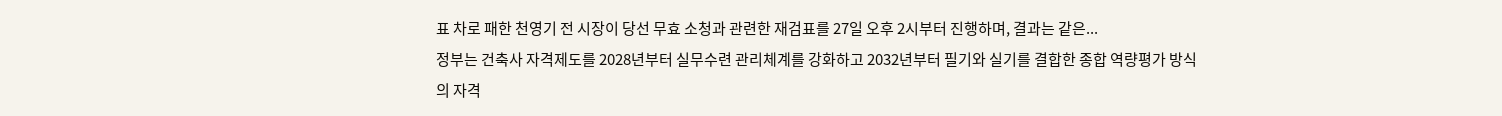표 차로 패한 천영기 전 시장이 당선 무효 소청과 관련한 재검표를 27일 오후 2시부터 진행하며, 결과는 같은...
정부는 건축사 자격제도를 2028년부터 실무수련 관리체계를 강화하고 2032년부터 필기와 실기를 결합한 종합 역량평가 방식의 자격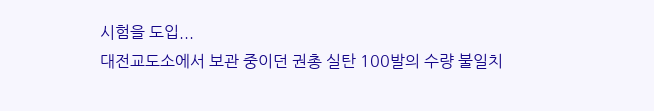시험을 도입...
대전교도소에서 보관 중이던 권총 실탄 100발의 수량 불일치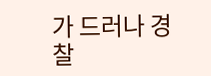가 드러나 경찰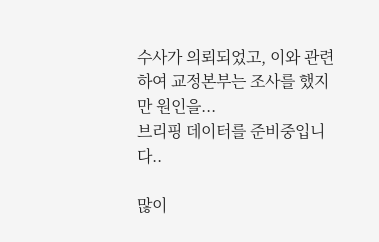수사가 의뢰되었고, 이와 관련하여 교정본부는 조사를 했지만 원인을...
브리핑 데이터를 준비중입니다..

많이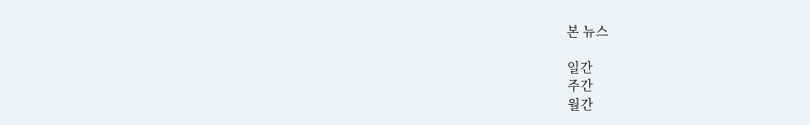본 뉴스

일간
주간
월간